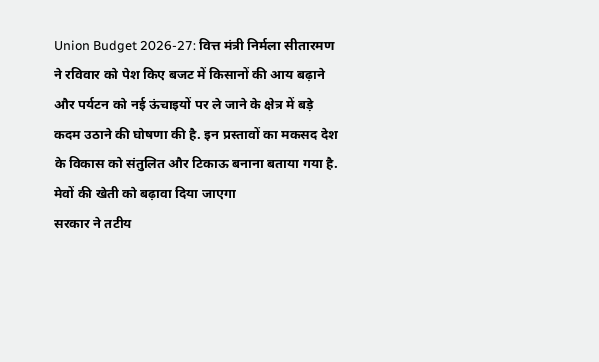Union Budget 2026-27: वित्त मंत्री निर्मला सीतारमण ने रविवार को पेश किए बजट में किसानों की आय बढ़ाने और पर्यटन को नई ऊंचाइयों पर ले जाने के क्षेत्र में बड़े कदम उठाने की घोषणा की है. इन प्रस्तावों का मकसद देश के विकास को संतुलित और टिकाऊ बनाना बताया गया है.
मेवों की खेती को बढ़ावा दिया जाएगा
सरकार ने तटीय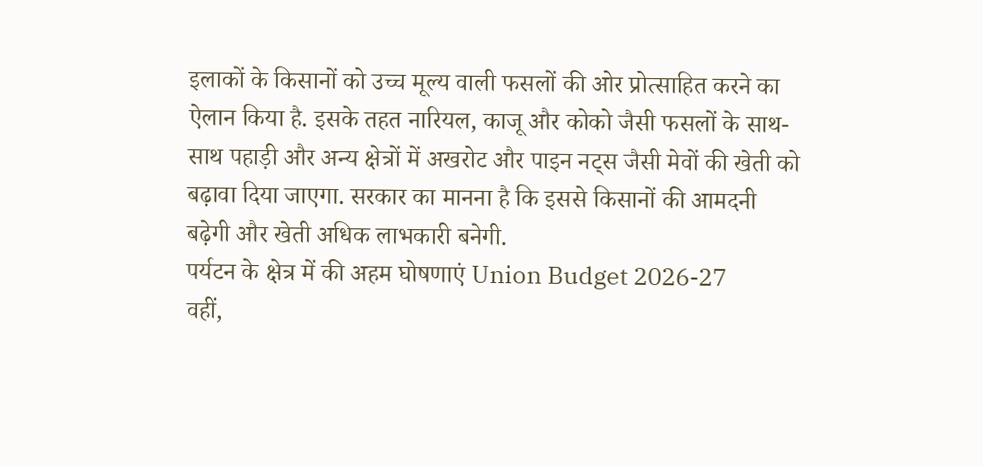इलाकों के किसानों को उच्च मूल्य वाली फसलों की ओर प्रोत्साहित करने का ऐलान किया है. इसके तहत नारियल, काजू और कोको जैसी फसलों के साथ-साथ पहाड़ी और अन्य क्षेत्रों में अखरोट और पाइन नट्स जैसी मेवों की खेती को बढ़ावा दिया जाएगा. सरकार का मानना है कि इससे किसानों की आमदनी बढ़ेगी और खेती अधिक लाभकारी बनेगी.
पर्यटन के क्षेत्र में की अहम घोषणाएं Union Budget 2026-27
वहीं,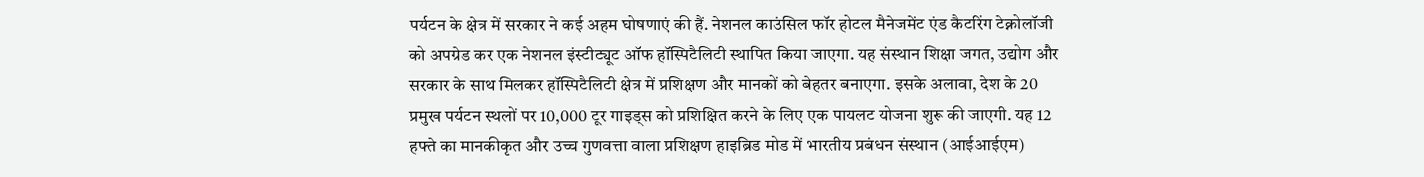पर्यटन के क्षेत्र में सरकार ने कई अहम घोषणाएं की हैं. नेशनल काउंसिल फॉर होटल मैनेजमेंट एंड कैटरिंग टेक्नोलॉजी को अपग्रेड कर एक नेशनल इंस्टीट्यूट ऑफ हॉस्पिटैलिटी स्थापित किया जाएगा. यह संस्थान शिक्षा जगत, उद्योग और सरकार के साथ मिलकर हॉस्पिटैलिटी क्षेत्र में प्रशिक्षण और मानकों को बेहतर बनाएगा. इसके अलावा, देश के 20 प्रमुख पर्यटन स्थलों पर 10,000 टूर गाइड्स को प्रशिक्षित करने के लिए एक पायलट योजना शुरू की जाएगी. यह 12 हफ्ते का मानकीकृत और उच्च गुणवत्ता वाला प्रशिक्षण हाइब्रिड मोड में भारतीय प्रबंधन संस्थान (आईआईएम)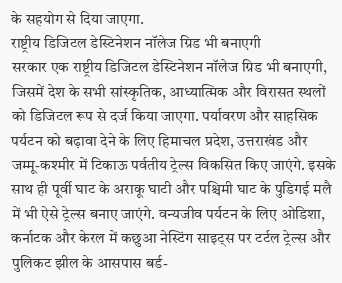के सहयोग से दिया जाएगा.
राष्ट्रीय डिजिटल डेस्टिनेशन नॉलेज ग्रिड भी बनाएगी
सरकार एक राष्ट्रीय डिजिटल डेस्टिनेशन नॉलेज ग्रिड भी बनाएगी, जिसमें देश के सभी सांस्कृतिक, आध्यात्मिक और विरासत स्थलों को डिजिटल रूप से दर्ज किया जाएगा. पर्यावरण और साहसिक पर्यटन को बढ़ावा देने के लिए हिमाचल प्रदेश, उत्तराखंड और जम्मू-कश्मीर में टिकाऊ पर्वतीय ट्रेल्स विकसित किए जाएंगे. इसके साथ ही पूर्वी घाट के अराकू घाटी और पश्चिमी घाट के पुडिगई मलै में भी ऐसे ट्रेल्स बनाए जाएंगे. वन्यजीव पर्यटन के लिए ओडिशा, कर्नाटक और केरल में कछुआ नेस्टिंग साइट्स पर टर्टल ट्रेल्स और पुलिकट झील के आसपास बर्ड-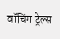वॉचिंग ट्रेल्स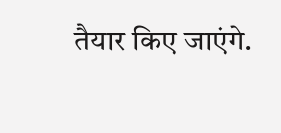तैयार किए जाएंगे.